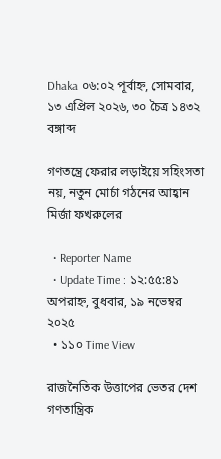Dhaka ০৬:০২ পূর্বাহ্ন, সোমবার, ১৩ এপ্রিল ২০২৬, ৩০ চৈত্র ১৪৩২ বঙ্গাব্দ

গণতন্ত্রে ফেরার লড়াইয়ে সহিংসতা নয়, নতুন মোর্চা গঠনের আহ্বান মির্জা ফখরুলের

  • Reporter Name
  • Update Time : ১২:৫৫:৪১ অপরাহ্ন, বুধবার, ১৯ নভেম্বর ২০২৫
  • ১১০ Time View

রাজনৈতিক উত্তাপের ভেতর দেশ গণতান্ত্রিক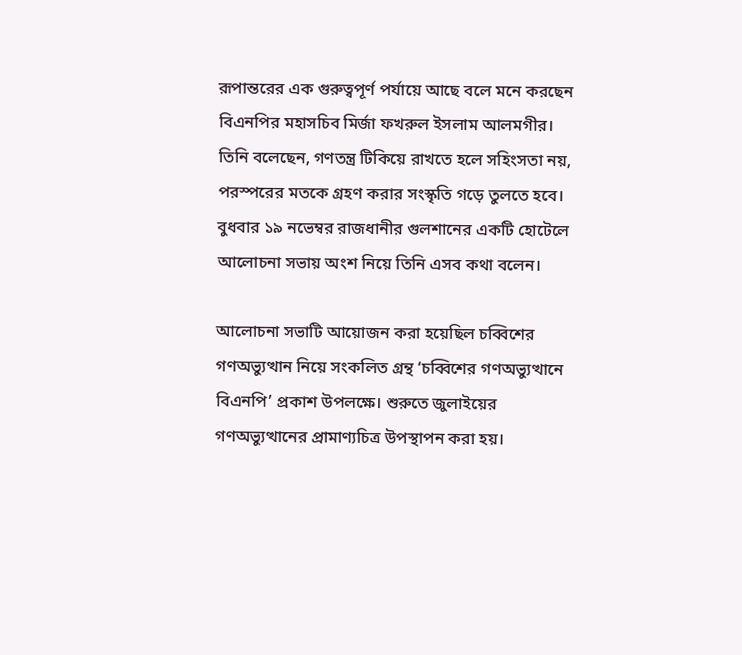রূপান্তরের এক গুরুত্বপূর্ণ পর্যায়ে আছে বলে মনে করছেন বিএনপির মহাসচিব মির্জা ফখরুল ইসলাম আলমগীর। তিনি বলেছেন, গণতন্ত্র টিকিয়ে রাখতে হলে সহিংসতা নয়, পরস্পরের মতকে গ্রহণ করার সংস্কৃতি গড়ে তুলতে হবে। বুধবার ১৯ নভেম্বর রাজধানীর গুলশানের একটি হোটেলে আলোচনা সভায় অংশ নিয়ে তিনি এসব কথা বলেন।

আলোচনা সভাটি আয়োজন করা হয়েছিল চব্বিশের গণঅভ্যুত্থান নিয়ে সংকলিত গ্রন্থ ‘চব্বিশের গণঅভ্যুত্থানে বিএনপি’ প্রকাশ উপলক্ষে। শুরুতে জুলাইয়ের গণঅভ্যুত্থানের প্রামাণ্যচিত্র উপস্থাপন করা হয়।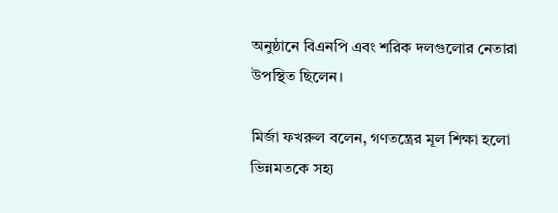অনুষ্ঠানে বিএনপি এবং শরিক দলগুলোর নেতারা উপস্থিত ছিলেন।

মির্জা ফখরুল বলেন, গণতন্ত্রের মূল শিক্ষা হলো ভিন্নমতকে সহ্য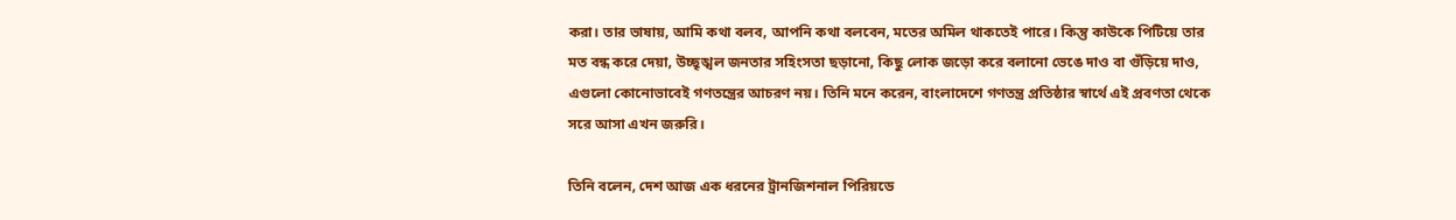করা। তার ভাষায়, আমি কথা বলব, আপনি কথা বলবেন, মতের অমিল থাকতেই পারে। কিন্তু কাউকে পিটিয়ে তার মত বন্ধ করে দেয়া, উচ্ছৃঙ্খল জনতার সহিংসতা ছড়ানো, কিছু লোক জড়ো করে বলানো ভেঙে দাও বা গুঁড়িয়ে দাও, এগুলো কোনোভাবেই গণতন্ত্রের আচরণ নয়। তিনি মনে করেন, বাংলাদেশে গণতন্ত্র প্রতিষ্ঠার স্বার্থে এই প্রবণতা থেকে সরে আসা এখন জরুরি।

তিনি বলেন, দেশ আজ এক ধরনের ট্রানজিশনাল পিরিয়ডে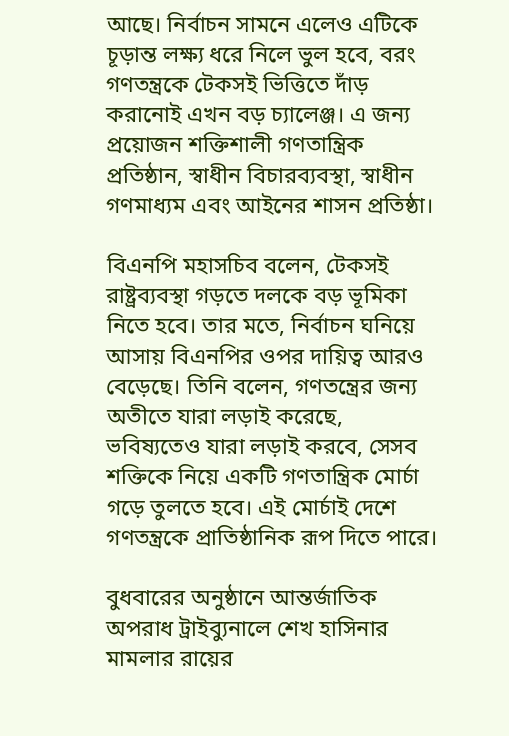আছে। নির্বাচন সামনে এলেও এটিকে চূড়ান্ত লক্ষ্য ধরে নিলে ভুল হবে, বরং গণতন্ত্রকে টেকসই ভিত্তিতে দাঁড় করানোই এখন বড় চ্যালেঞ্জ। এ জন্য প্রয়োজন শক্তিশালী গণতান্ত্রিক প্রতিষ্ঠান, স্বাধীন বিচারব্যবস্থা, স্বাধীন গণমাধ্যম এবং আইনের শাসন প্রতিষ্ঠা।

বিএনপি মহাসচিব বলেন, টেকসই রাষ্ট্রব্যবস্থা গড়তে দলকে বড় ভূমিকা নিতে হবে। তার মতে, নির্বাচন ঘনিয়ে আসায় বিএনপির ওপর দায়িত্ব আরও বেড়েছে। তিনি বলেন, গণতন্ত্রের জন্য অতীতে যারা লড়াই করেছে, ভবিষ্যতেও যারা লড়াই করবে, সেসব শক্তিকে নিয়ে একটি গণতান্ত্রিক মোর্চা গড়ে তুলতে হবে। এই মোর্চাই দেশে গণতন্ত্রকে প্রাতিষ্ঠানিক রূপ দিতে পারে।

বুধবারের অনুষ্ঠানে আন্তর্জাতিক অপরাধ ট্রাইব্যুনালে শেখ হাসিনার মামলার রায়ের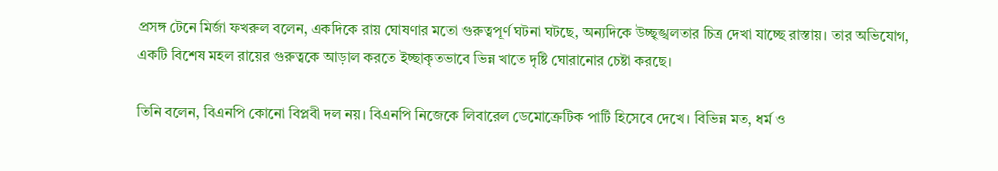প্রসঙ্গ টেনে মির্জা ফখরুল বলেন, একদিকে রায় ঘোষণার মতো গুরুত্বপূর্ণ ঘটনা ঘটছে, অন্যদিকে উচ্ছৃঙ্খলতার চিত্র দেখা যাচ্ছে রাস্তায়। তার অভিযোগ, একটি বিশেষ মহল রায়ের গুরুত্বকে আড়াল করতে ইচ্ছাকৃতভাবে ভিন্ন খাতে দৃষ্টি ঘোরানোর চেষ্টা করছে।

তিনি বলেন, বিএনপি কোনো বিপ্লবী দল নয়। বিএনপি নিজেকে লিবারেল ডেমোক্রেটিক পার্টি হিসেবে দেখে। বিভিন্ন মত, ধর্ম ও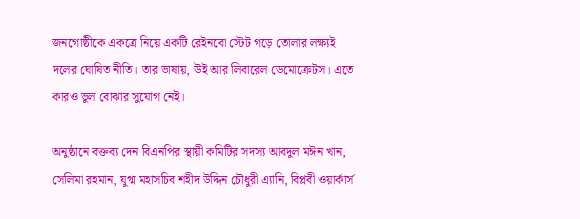জনগোষ্ঠীকে একত্রে নিয়ে একটি রেইনবো স্টেট গড়ে তোলার লক্ষ্যই দলের ঘোষিত নীতি। তার ভাষায়, উই আর লিবারেল ডেমোক্রেটস। এতে কারও ভুল বোঝার সুযোগ নেই।

অনুষ্ঠানে বক্তব্য দেন বিএনপির স্থায়ী কমিটির সদস্য আবদুল মঈন খান, সেলিমা রহমান, যুগ্ম মহাসচিব শহীদ উদ্দিন চৌধুরী এ্যানি, বিপ্লবী ওয়ার্কার্স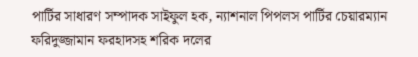পার্টির সাধারণ সম্পাদক সাইফুল হক, ন্যাশনাল পিপলস পার্টির চেয়ারম্যান ফরিদুজ্জামান ফরহাদসহ শরিক দলের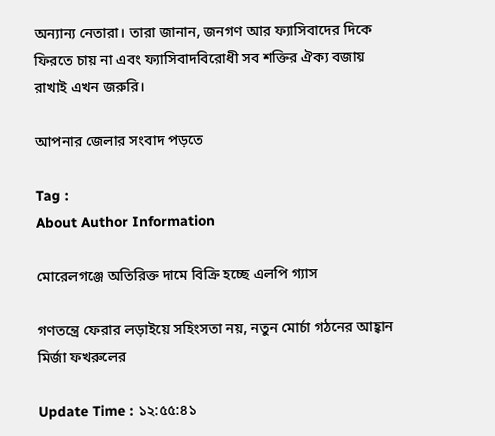অন্যান্য নেতারা। তারা জানান, জনগণ আর ফ্যাসিবাদের দিকে ফিরতে চায় না এবং ফ্যাসিবাদবিরোধী সব শক্তির ঐক্য বজায় রাখাই এখন জরুরি।

আপনার জেলার সংবাদ পড়তে

Tag :
About Author Information

মোরেলগঞ্জে অতিরিক্ত দামে বিক্রি হচ্ছে এলপি গ্যাস

গণতন্ত্রে ফেরার লড়াইয়ে সহিংসতা নয়, নতুন মোর্চা গঠনের আহ্বান মির্জা ফখরুলের

Update Time : ১২:৫৫:৪১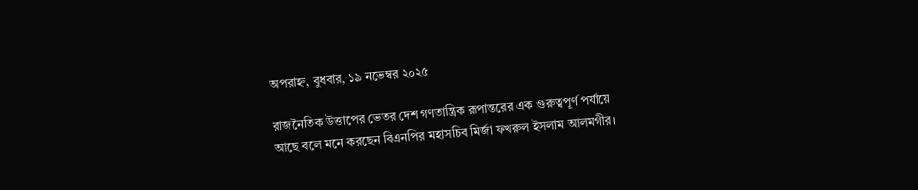অপরাহ্ন, বুধবার, ১৯ নভেম্বর ২০২৫

রাজনৈতিক উত্তাপের ভেতর দেশ গণতান্ত্রিক রূপান্তরের এক গুরুত্বপূর্ণ পর্যায়ে আছে বলে মনে করছেন বিএনপির মহাসচিব মির্জা ফখরুল ইসলাম আলমগীর।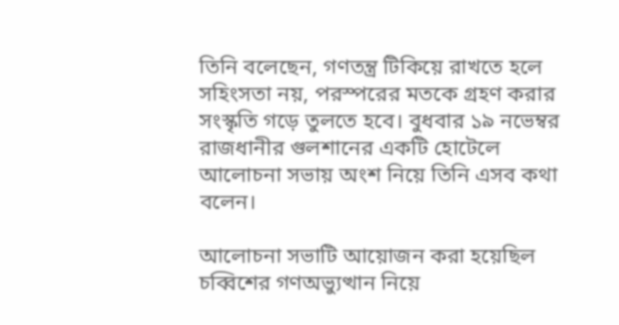তিনি বলেছেন, গণতন্ত্র টিকিয়ে রাখতে হলে সহিংসতা নয়, পরস্পরের মতকে গ্রহণ করার সংস্কৃতি গড়ে তুলতে হবে। বুধবার ১৯ নভেম্বর রাজধানীর গুলশানের একটি হোটেলে আলোচনা সভায় অংশ নিয়ে তিনি এসব কথা বলেন।

আলোচনা সভাটি আয়োজন করা হয়েছিল চব্বিশের গণঅভ্যুত্থান নিয়ে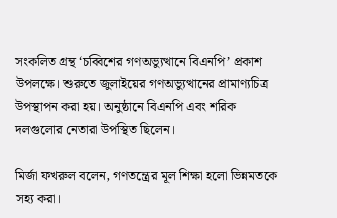সংকলিত গ্রন্থ ‘চব্বিশের গণঅভ্যুত্থানে বিএনপি’ প্রকাশ উপলক্ষে। শুরুতে জুলাইয়ের গণঅভ্যুত্থানের প্রামাণ্যচিত্র উপস্থাপন করা হয়। অনুষ্ঠানে বিএনপি এবং শরিক দলগুলোর নেতারা উপস্থিত ছিলেন।

মির্জা ফখরুল বলেন, গণতন্ত্রের মূল শিক্ষা হলো ভিন্নমতকে সহ্য করা।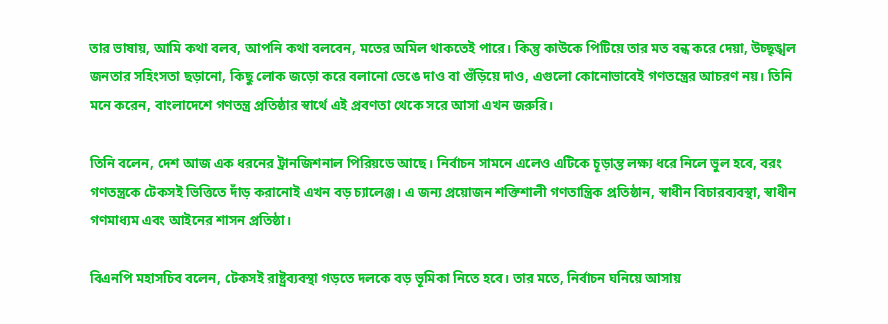তার ভাষায়, আমি কথা বলব, আপনি কথা বলবেন, মতের অমিল থাকতেই পারে। কিন্তু কাউকে পিটিয়ে তার মত বন্ধ করে দেয়া, উচ্ছৃঙ্খল জনতার সহিংসতা ছড়ানো, কিছু লোক জড়ো করে বলানো ভেঙে দাও বা গুঁড়িয়ে দাও, এগুলো কোনোভাবেই গণতন্ত্রের আচরণ নয়। তিনি মনে করেন, বাংলাদেশে গণতন্ত্র প্রতিষ্ঠার স্বার্থে এই প্রবণতা থেকে সরে আসা এখন জরুরি।

তিনি বলেন, দেশ আজ এক ধরনের ট্রানজিশনাল পিরিয়ডে আছে। নির্বাচন সামনে এলেও এটিকে চূড়ান্ত লক্ষ্য ধরে নিলে ভুল হবে, বরং গণতন্ত্রকে টেকসই ভিত্তিতে দাঁড় করানোই এখন বড় চ্যালেঞ্জ। এ জন্য প্রয়োজন শক্তিশালী গণতান্ত্রিক প্রতিষ্ঠান, স্বাধীন বিচারব্যবস্থা, স্বাধীন গণমাধ্যম এবং আইনের শাসন প্রতিষ্ঠা।

বিএনপি মহাসচিব বলেন, টেকসই রাষ্ট্রব্যবস্থা গড়তে দলকে বড় ভূমিকা নিতে হবে। তার মতে, নির্বাচন ঘনিয়ে আসায়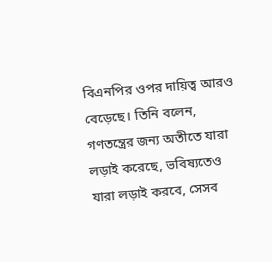বিএনপির ওপর দায়িত্ব আরও বেড়েছে। তিনি বলেন, গণতন্ত্রের জন্য অতীতে যারা লড়াই করেছে, ভবিষ্যতেও যারা লড়াই করবে, সেসব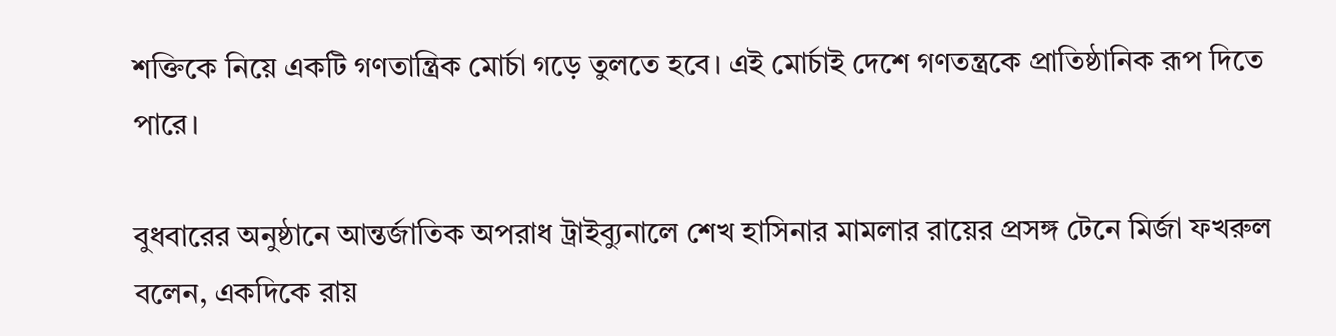শক্তিকে নিয়ে একটি গণতান্ত্রিক মোর্চা গড়ে তুলতে হবে। এই মোর্চাই দেশে গণতন্ত্রকে প্রাতিষ্ঠানিক রূপ দিতে পারে।

বুধবারের অনুষ্ঠানে আন্তর্জাতিক অপরাধ ট্রাইব্যুনালে শেখ হাসিনার মামলার রায়ের প্রসঙ্গ টেনে মির্জা ফখরুল বলেন, একদিকে রায়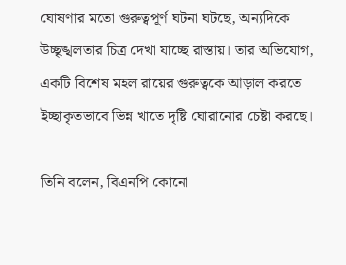ঘোষণার মতো গুরুত্বপূর্ণ ঘটনা ঘটছে, অন্যদিকে উচ্ছৃঙ্খলতার চিত্র দেখা যাচ্ছে রাস্তায়। তার অভিযোগ, একটি বিশেষ মহল রায়ের গুরুত্বকে আড়াল করতে ইচ্ছাকৃতভাবে ভিন্ন খাতে দৃষ্টি ঘোরানোর চেষ্টা করছে।

তিনি বলেন, বিএনপি কোনো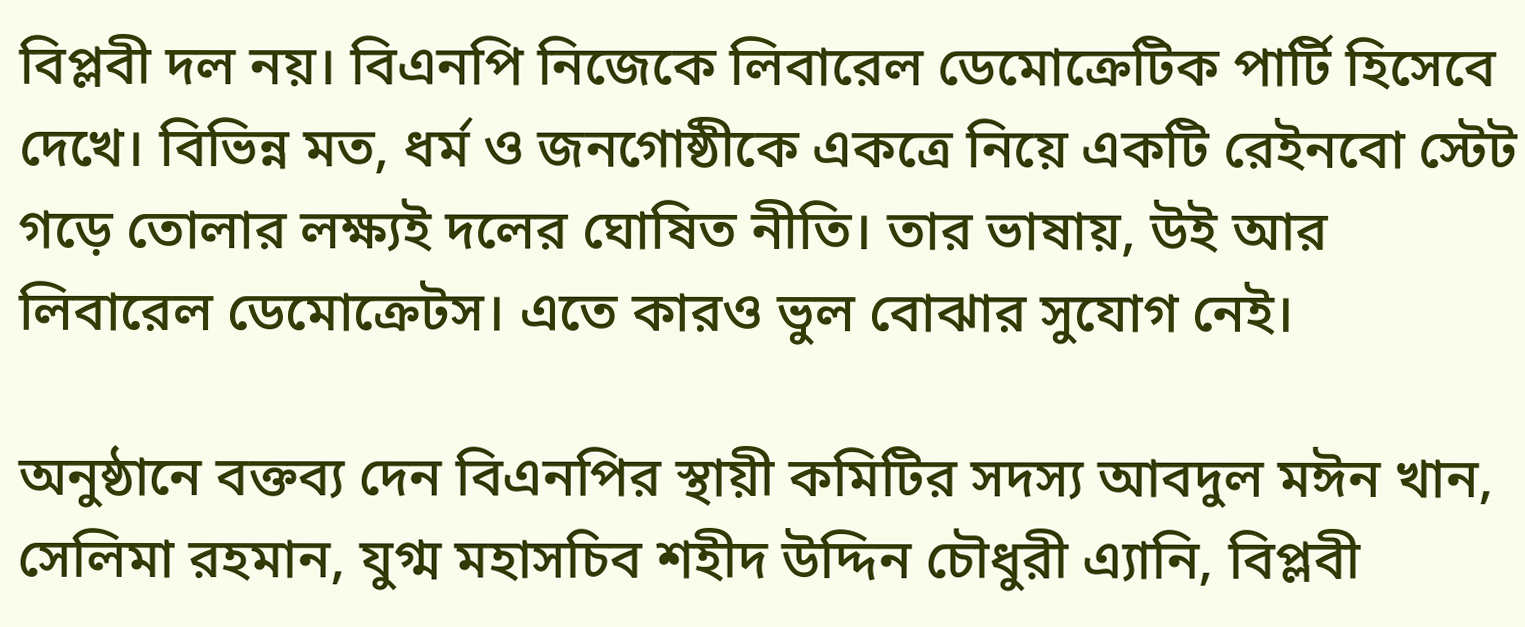বিপ্লবী দল নয়। বিএনপি নিজেকে লিবারেল ডেমোক্রেটিক পার্টি হিসেবে দেখে। বিভিন্ন মত, ধর্ম ও জনগোষ্ঠীকে একত্রে নিয়ে একটি রেইনবো স্টেট গড়ে তোলার লক্ষ্যই দলের ঘোষিত নীতি। তার ভাষায়, উই আর লিবারেল ডেমোক্রেটস। এতে কারও ভুল বোঝার সুযোগ নেই।

অনুষ্ঠানে বক্তব্য দেন বিএনপির স্থায়ী কমিটির সদস্য আবদুল মঈন খান, সেলিমা রহমান, যুগ্ম মহাসচিব শহীদ উদ্দিন চৌধুরী এ্যানি, বিপ্লবী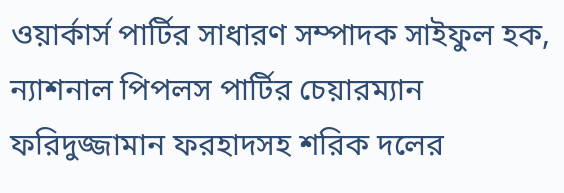ওয়ার্কার্স পার্টির সাধারণ সম্পাদক সাইফুল হক, ন্যাশনাল পিপলস পার্টির চেয়ারম্যান ফরিদুজ্জামান ফরহাদসহ শরিক দলের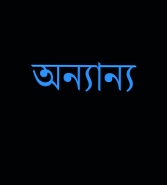অন্যান্য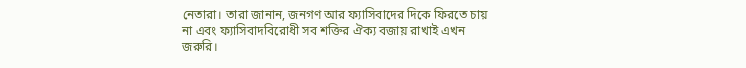নেতারা। তারা জানান, জনগণ আর ফ্যাসিবাদের দিকে ফিরতে চায় না এবং ফ্যাসিবাদবিরোধী সব শক্তির ঐক্য বজায় রাখাই এখন জরুরি।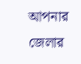আপনার জেলার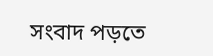সংবাদ পড়তে